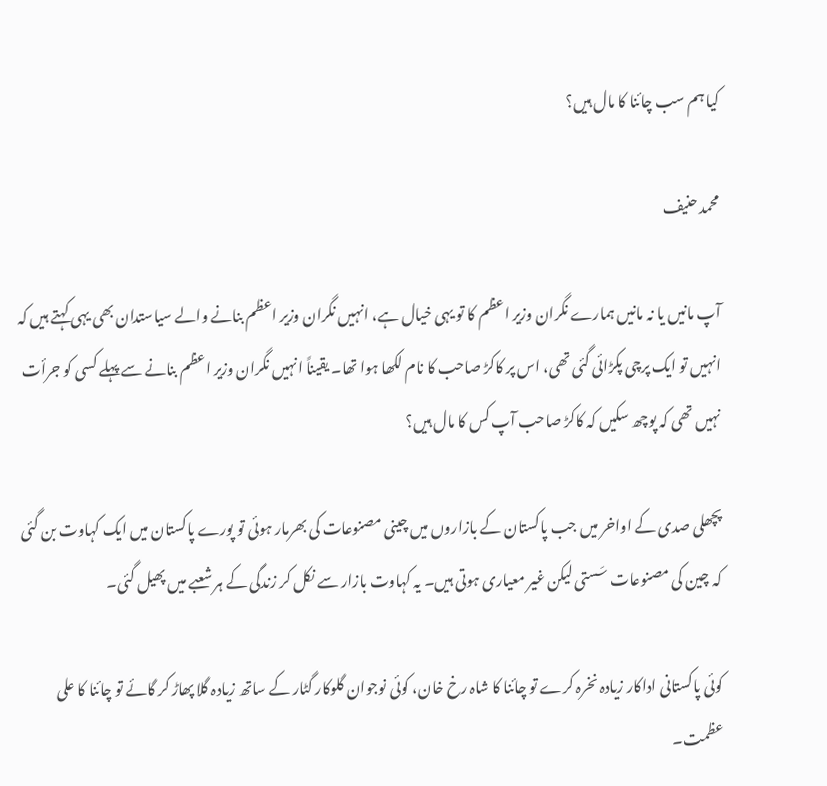کیا ہم سب چائنا کا مال ہیں؟

محمد حنیف

آپ مانیں یا نہ مانیں ہمارے نگران وزیر اعظم کا تو یہی خیال ہے، انہیں نگران وزیر اعظم بنانے والے سیاستدان بھی یہی کہتے ہیں کہ انہیں تو ایک پرچی پکڑائی گئی تھی، اس پر کاکڑ صاحب کا نام لکھا ہوا تھا۔ یقیناً انہیں نگران وزیر اعظم بنانے سے پہلے کسی کو جرأت نہیں تھی کہ پوچھ سکیں کہ کاکڑ صاحب آپ کس کا مال ہیں؟

پچھلی صدی کے اواخر میں جب پاکستان کے بازاروں میں چینی مصنوعات کی بھرمار ہوئی تو پورے پاکستان میں ایک کہاوت بن گئی کہ چین کی مصنوعات سَستی لیکن غیر معیاری ہوتی ہیں۔ یہ کہاوت بازار سے نکل کر زندگی کے ہر شعبے میں پھیل گئی۔

کوئی پاکستانی اداکار زیادہ نخرہ کرے تو چائنا کا شاہ رخ خان، کوئی نوجوان گلوکار گٹار کے ساتھ زیادہ گلا پھاڑ کر گائے تو چائنا کا علی عظمت۔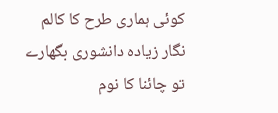کوئی ہماری طرح کا کالم نگار زیادہ دانشوری بگھارے تو چائنا کا نوم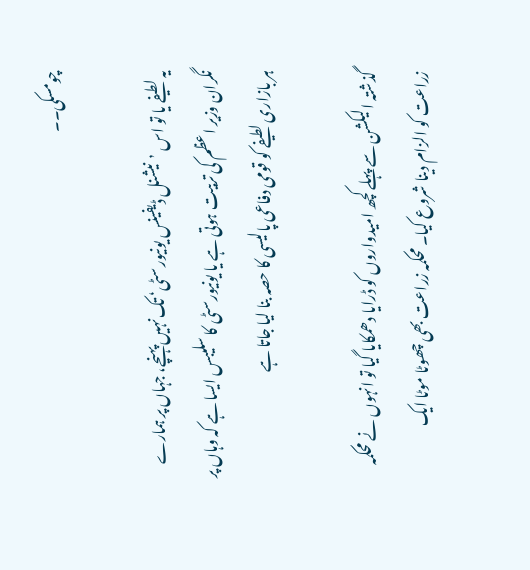چومسکی۔۔

یہ لطیفے یا تو اس ’نیشنل ڈیفینس یونیورسٹی‘ تک نہیں پہنچے، جہاں پر ہمارے نگران وزیر اعظم کی تربیت ہوتی ہے یا یونیورسٹی کا سلیبس ایسا ہے کہ وہاں پر ہر بازاری لطیفے کو قومی دفاعی پالیسی کا حصہ بنا لیا جاتا ہے

گذشتہ الیکشن سے پہلے کچھ امیدواروں کو ڈرایا دھمکایا گیا تو انہوں نے محکمہ زراعت کو الزام دینا شروع کیا۔ محکمہ زراعت بھی چھوٹا موٹا ایک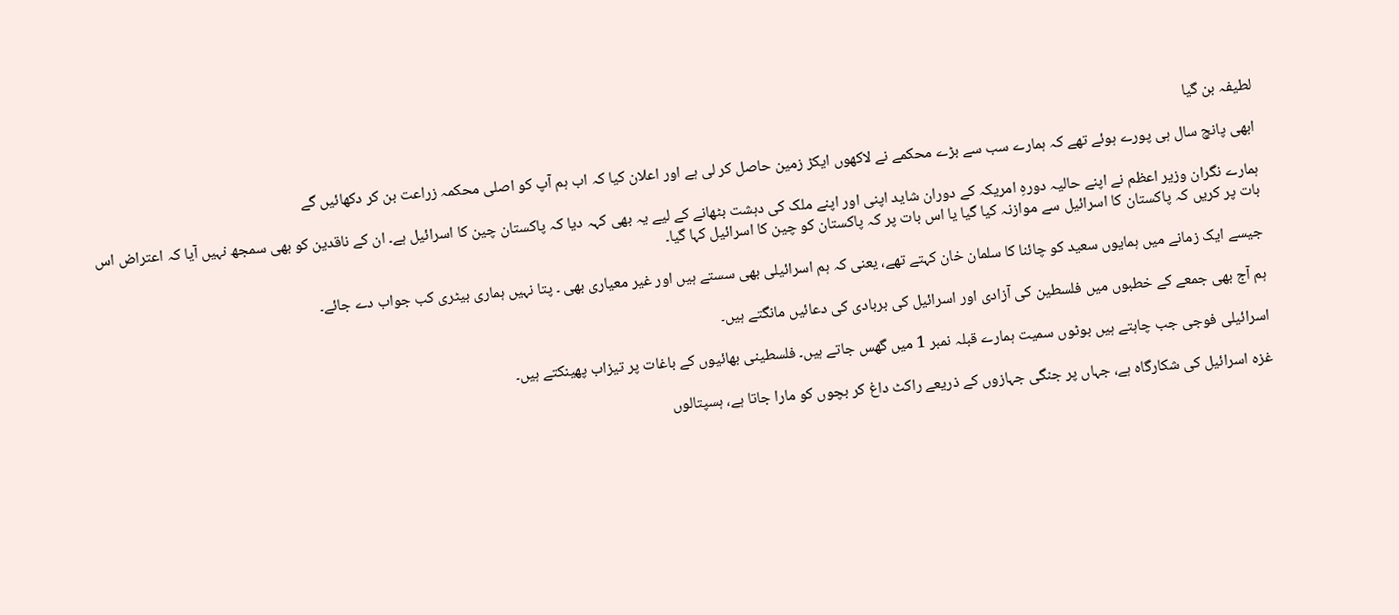لطیفہ بن گیا

ابھی پانچ سال ہی پورے ہوئے تھے کہ ہمارے سب سے بڑے محکمے نے لاکھوں ایکڑ زمین حاصل کر لی ہے اور اعلان کیا کہ اب ہم آپ کو اصلی محکمہ زراعت بن کر دکھائیں گے

ہمارے نگران وزیر اعظم نے اپنے حالیہ دورہِ امریکہ کے دوران شاید اپنی اور اپنے ملک کی دہشت بٹھانے کے لیے یہ بھی کہہ دیا کہ پاکستان چین کا اسرائیل ہے۔ ان کے ناقدین کو بھی سمجھ نہیں آیا کہ اعتراض اس بات پر کریں کہ پاکستان کا اسرائیل سے موازنہ کیا گیا یا اس بات پر کہ پاکستان کو چین کا اسرائیل کہا گیا۔

جیسے ایک زمانے میں ہمایوں سعید کو چائنا کا سلمان خان کہتے تھے، یعنی کہ ہم اسرائیلی بھی سستے ہیں اور غیر معیاری بھی ۔ پتا نہیں ہماری بیٹری کب جواب دے جائے۔

ہم آج بھی جمعے کے خطبوں میں فلسطین کی آزادی اور اسرائیل کی بربادی کی دعائیں مانگتے ہیں۔

اسرائیلی فوجی جب چاہتے ہیں بوٹوں سمیت ہمارے قبلہ نمبر 1 میں گھس جاتے ہیں۔ فلسطینی بھائیوں کے باغات پر تیزاب پھینکتے ہیں۔

غزہ اسرائیل کی شکارگاہ ہے، جہاں پر جنگی جہازوں کے ذریعے راکٹ داغ کر بچوں کو مارا جاتا ہے، ہسپتالوں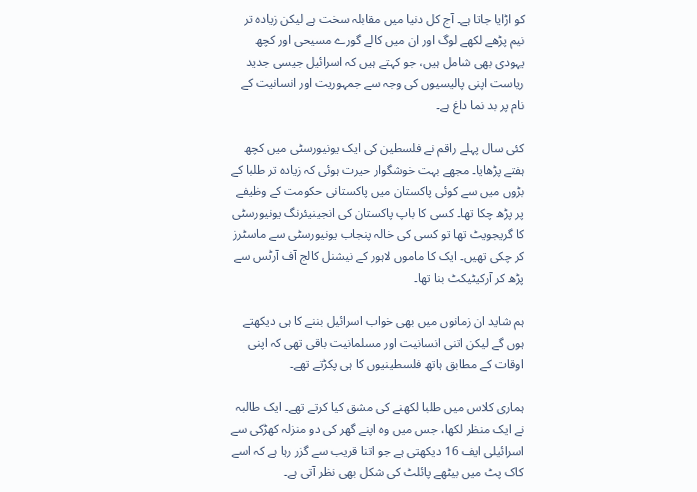کو اڑایا جاتا ہے۔ آج کل دنیا میں مقابلہ سخت ہے لیکن زیادہ تر نیم پڑھے لکھے لوگ اور ان میں کالے گورے مسیحی اور کچھ یہودی بھی شامل ہیں، جو کہتے ہیں کہ اسرائیل جیسی جدید ریاست اپنی پالیسیوں کی وجہ سے جمہوریت اور انسانیت کے نام پر بد نما داغ ہے۔

کئی سال پہلے راقم نے فلسطین کی ایک یونیورسٹی میں کچھ ہفتے پڑھایا۔ مجھے بہت خوشگوار حیرت ہوئی کہ زیادہ تر طلبا کے بڑوں میں سے کوئی پاکستان میں پاکستانی حکومت کے وظیفے پر پڑھ چکا تھا۔ کسی کا باپ پاکستان کی انجینیئرنگ یونیورسٹی کا گریجویٹ تھا تو کسی کی خالہ پنجاب یونیورسٹی سے ماسٹرز کر چکی تھیں۔ ایک کا ماموں لاہور کے نیشنل کالج آف آرٹس سے پڑھ کر آرکیٹیکٹ بنا تھا۔

ہم شاید ان زمانوں میں بھی خواب اسرائیل بننے کا ہی دیکھتے ہوں گے لیکن اتنی انسانیت اور مسلمانیت باقی تھی کہ اپنی اوقات کے مطابق ہاتھ فلسطینیوں کا ہی پکڑتے تھے۔

ہماری کلاس میں طلبا لکھنے کی مشق کیا کرتے تھے۔ ایک طالبہ نے ایک منظر لکھا، جس میں وہ اپنے گھر کی دو منزلہ کھڑکی سے اسرائیلی ایف 16 دیکھتی ہے جو اتنا قریب سے گزر رہا ہے کہ اسے کاک پٹ میں بیٹھے پائلٹ کی شکل بھی نظر آتی ہے۔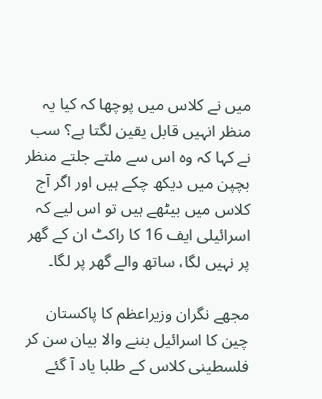میں نے کلاس میں پوچھا کہ کیا یہ منظر انہیں قابل یقین لگتا ہے؟ سب نے کہا کہ وہ اس سے ملتے جلتے منظر بچپن میں دیکھ چکے ہیں اور اگر آج کلاس میں بیٹھے ہیں تو اس لیے کہ اسرائیلی ایف 16 کا راکٹ ان کے گھر پر نہیں لگا، ساتھ والے گھر پر لگا۔

مجھے نگران وزیراعظم کا پاکستان چین کا اسرائیل بننے والا بیان سن کر فلسطینی کلاس کے طلبا یاد آ گئے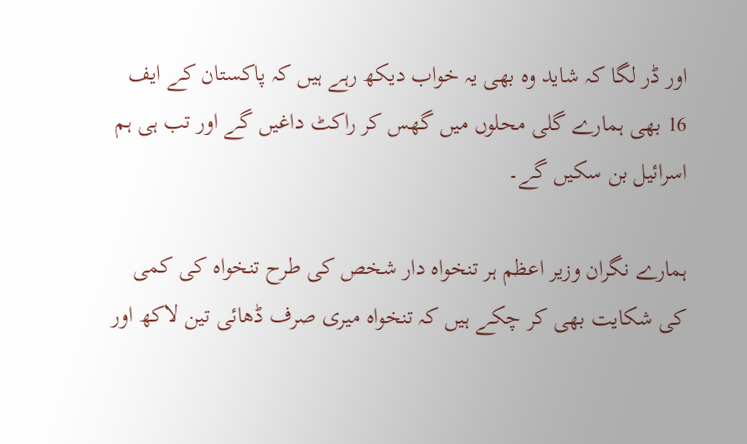اور ڈر لگا کہ شاید وہ بھی یہ خواب دیکھ رہے ہیں کہ پاکستان کے ایف 16 بھی ہمارے گلی محلوں میں گھس کر راکٹ داغیں گے اور تب ہی ہم اسرائیل بن سکیں گے۔

ہمارے نگران وزیر اعظم ہر تنخواہ دار شخص کی طرح تنخواہ کی کمی کی شکایت بھی کر چکے ہیں کہ تنخواہ میری صرف ڈھائی تین لاکھ اور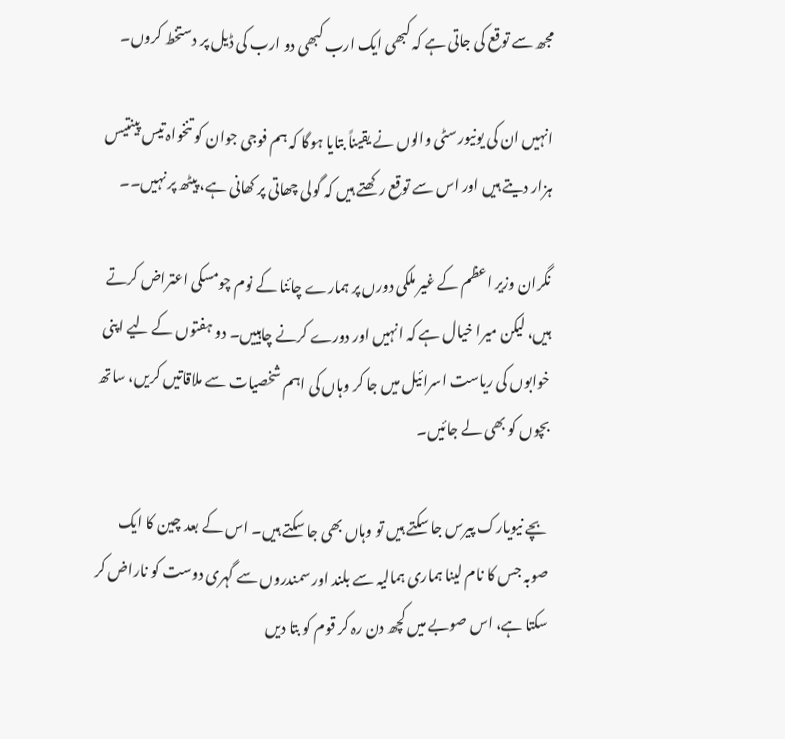مجھ سے توقع کی جاتی ہے کہ کبھی ایک ارب کبھی دو ارب کی ڈیل پر دستخط کروں۔

انہیں ان کی یونیورسٹی والوں نے یقیناً بتایا ہوگا کہ ہم فوجی جوان کو تنخواہ تیس پینتیس ہزار دیتے ہیں اور اس سے توقع رکھتے ہیں کہ گولی چھاتی پر کھانی ہے، پیٹھ پر نہیں۔۔

نگران وزیر اعظم کے غیر ملکی دورں پر ہمارے چائنا کے نوم چومسکی اعتراض کرتے ہیں، لیکن میرا خیال ہے کہ انہیں اور دورے کرنے چاہییں۔ دو ہفتوں کے لیے اپنی خوابوں کی ریاست اسرائیل میں جا کر وہاں کی اہم شخصیات سے ملاقاتیں کریں، ساتھ بچوں کو بھی لے جائیں۔

بچے نیویارک پیرس جا سکتے ہیں تو وہاں بھی جا سکتے ہیں۔ اس کے بعد چین کا ایک صوبہ جس کا نام لینا ہماری ہمالیہ سے بلند اور سمندروں سے گہری دوست کو ناراض کر سکتا ہے، اس صوبے میں کچھ دن رہ کر قوم کو بتا دیں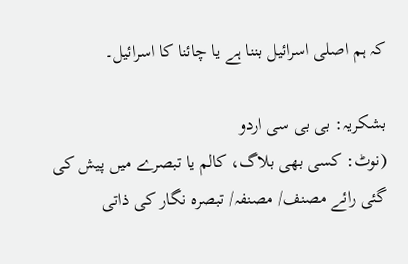کہ ہم اصلی اسرائیل بننا ہے یا چائنا کا اسرائیل۔

بشکریہ: بی بی سی اردو
(نوٹ: کسی بھی بلاگ، کالم یا تبصرے میں پیش کی گئی رائے مصنف/ مصنفہ/ تبصرہ نگار کی ذاتی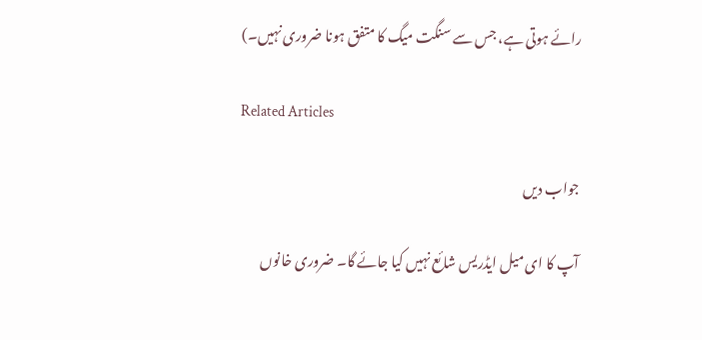رائے ہوتی ہے، جس سے سنگت میگ کا متفق ہونا ضروری نہیں۔)

Related Articles

جواب دیں

آپ کا ای میل ایڈریس شائع نہیں کیا جائے گا۔ ضروری خانوں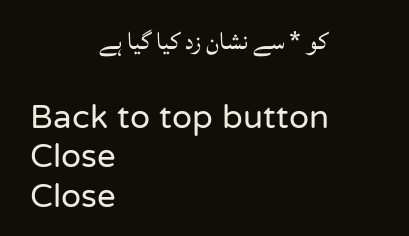کو * سے نشان زد کیا گیا ہے

Back to top button
Close
Close